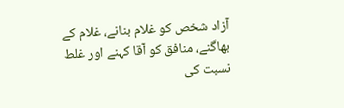آزاد شخص کو غلام بنانے، غلام کے بھاگنے، منافق کو آقا کہنے اور غلط نسبت کی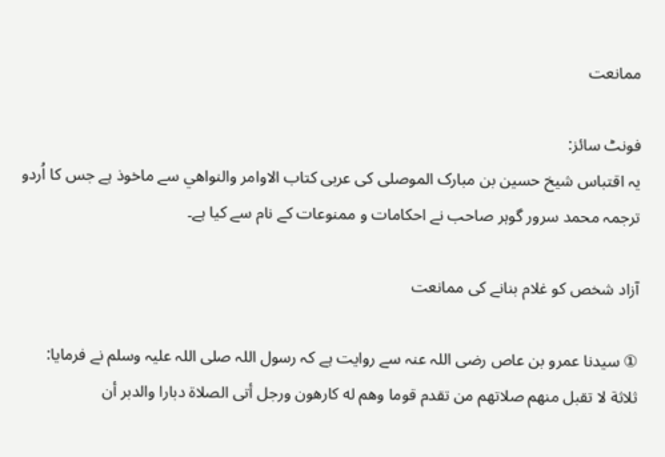ممانعت

فونٹ سائز:
یہ اقتباس شیخ حسین بن مبارک الموصلی کی عربی کتاب الاوامر والنواهي سے ماخوذ ہے جس کا اُردو ترجمہ محمد سرور گوہر صاحب نے احکامات و ممنوعات کے نام سے کیا ہے۔

آزاد شخص کو غلام بنانے کی ممانعت

① سیدنا عمرو بن عاص رضی اللہ عنہ سے روایت ہے کہ رسول اللہ صلی اللہ علیہ وسلم نے فرمایا:
ثلاثة لا تقبل منهم صلاتهم من تقدم قوما وهم له كارهون ورجل أتى الصلاة دبارا والدبر أن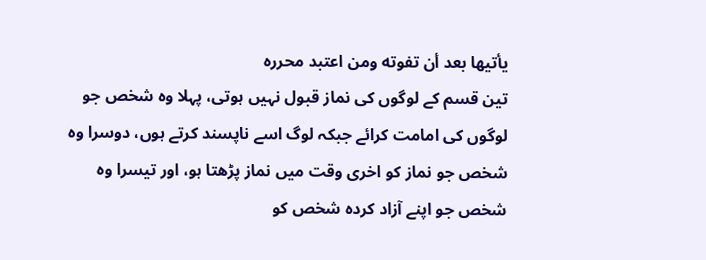يأتيها بعد أن تفوته ومن اعتبد محرره
تین قسم کے لوگوں کی نماز قبول نہیں ہوتی، پہلا وہ شخص جو لوگوں کی امامت کرائے جبکہ لوگ اسے ناپسند کرتے ہوں، دوسرا وہ شخص جو نماز کو اخری وقت میں نماز پڑھتا ہو، اور تیسرا وہ شخص جو اپنے آزاد کردہ شخص کو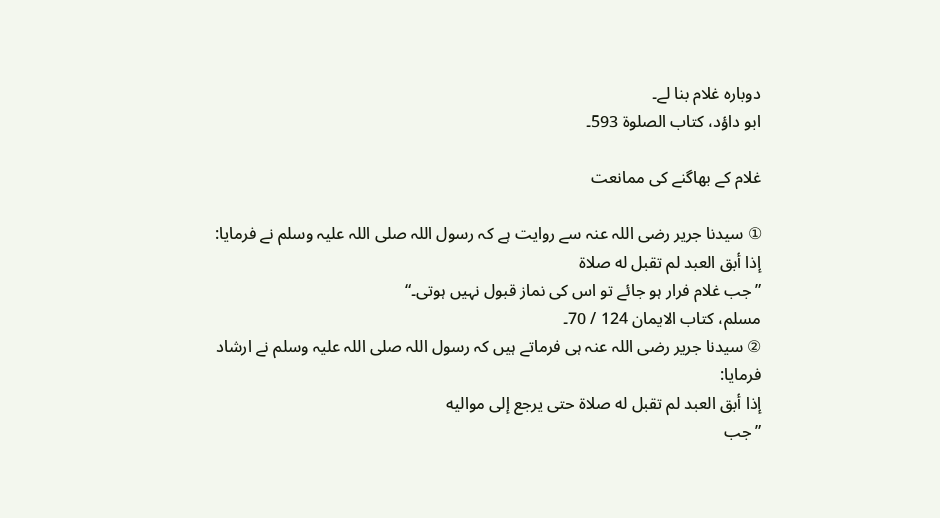دوبارہ غلام بنا لے۔
ابو داؤد، کتاب الصلوة 593۔

غلام کے بھاگنے کی ممانعت

① سیدنا جریر رضی اللہ عنہ سے روایت ہے کہ رسول اللہ صلی اللہ علیہ وسلم نے فرمایا:
إذا أبق العبد لم تقبل له صلاة
”جب غلام فرار ہو جائے تو اس کی نماز قبول نہیں ہوتی۔“
مسلم، کتاب الايمان 124 / 70۔
② سیدنا جریر رضی اللہ عنہ ہی فرماتے ہیں کہ رسول اللہ صلی اللہ علیہ وسلم نے ارشاد فرمایا:
إذا أبق العبد لم تقبل له صلاة حتى يرجع إلى مواليه
”جب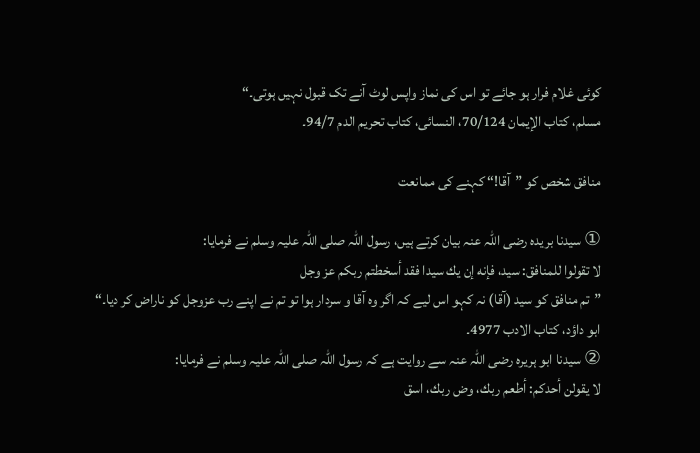کوئی غلام فرار ہو جائے تو اس کی نماز واپس لوٹ آنے تک قبول نہیں ہوتی۔“
مسلم، کتاب الإيمان 70/124، النسائی، کتاب تحریم الدم 94/7۔

منافق شخص کو ”آقا!“ کہنے کی ممانعت

① سیدنا بریدہ رضی اللہ عنہ بیان کرتے ہیں، رسول اللہ صلی اللہ علیہ وسلم نے فرمایا:
لا تقولوا للمنافق: سيد، فإنه إن يك سيدا فقد أسخطتم ربكم عز وجل
”تم منافق کو سید (آقا) نہ کہو اس لیے کہ اگر وہ آقا و سردار ہوا تو تم نے اپنے رب عزوجل کو ناراض کر دیا۔“
ابو داؤد، کتاب الادب 4977۔
② سیدنا ابو ہریرہ رضی اللہ عنہ سے روایت ہے کہ رسول اللہ صلی اللہ علیہ وسلم نے فرمایا:
لا يقولن أحدكم: أطعم ربك، وض ربك، اسق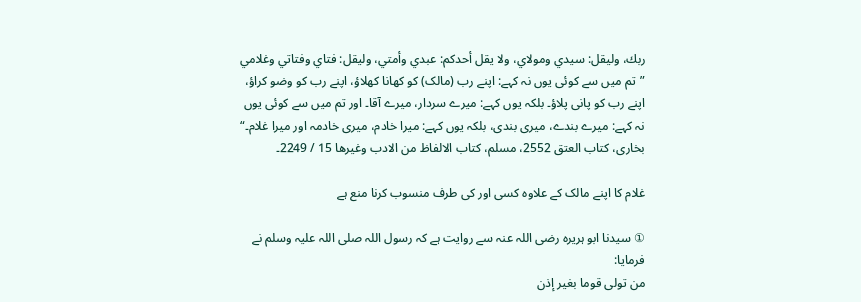ربك، وليقل: سيدي ومولاي، ولا يقل أحدكم: عبدي وأمتي، وليقل: فتاي وفتاتي وغلامي
”تم میں سے کوئی یوں نہ کہے: اپنے رب (مالک) کو کھانا کھلاؤ، اپنے رب کو وضو کراؤ، اپنے رب کو پانی پلاؤ۔ بلکہ یوں کہے: میرے سردار، میرے آقا۔ اور تم میں سے کوئی یوں نہ کہے: میرے بندے، میری بندی، بلکہ یوں کہے: میرا خادم، میری خادمہ اور میرا غلام۔“
بخاری، کتاب العتق 2552، مسلم، کتاب الالفاظ من الادب وغيرها 15 / 2249۔

غلام کا اپنے مالک کے علاوہ کسی اور کی طرف منسوب کرنا منع ہے

① سیدنا ابو ہریرہ رضی اللہ عنہ سے روایت ہے کہ رسول اللہ صلی اللہ علیہ وسلم نے فرمایا:
من تولى قوما بغير إذن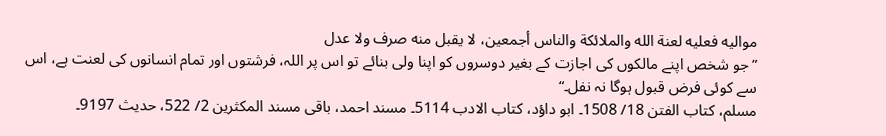مواليه فعليه لعنة الله والملائكة والناس أجمعين، لا يقبل منه صرف ولا عدل
”جو شخص اپنے مالکوں کی اجازت کے بغیر دوسروں کو اپنا ولی بنائے تو اس پر اللہ، فرشتوں اور تمام انسانوں کی لعنت ہے، اس سے کوئی فرض قبول ہوگا نہ نفل۔“
مسلم، کتاب الفتن 18/ 1508۔ ابو داؤد، کتاب الادب 5114۔ مسند احمد، باقی مسند المکثرین 2/ 522، حدیث 9197۔